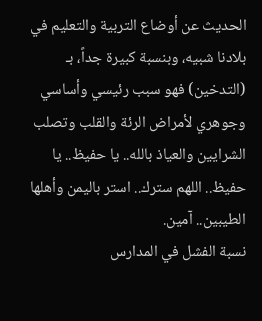الحديث عن أوضاع التربية والتعليم في بلادنا شبيه، وبنسبة كبيرة جداً، بـ (التدخين) فهو سبب رئيسي وأساسي وجوهري لأمراض الرئة والقلب وتصلب الشرايين والعياذ بالله.. يا حفيظ.. يا حفيظ.. اللهم سترك.. استر باليمن وأهلها الطيبين.. آمين.
نسبة الفشل في المدارس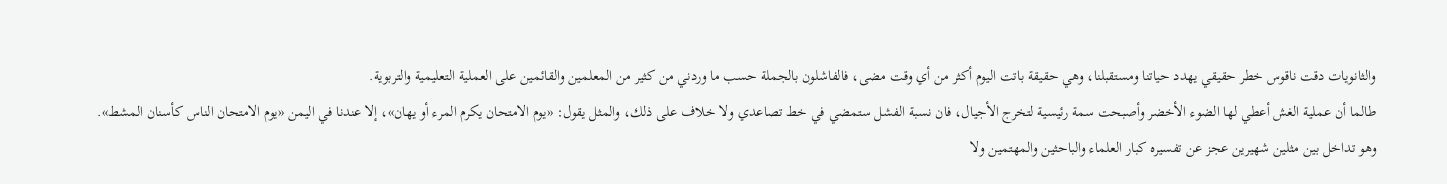والثانويات دقت ناقوس خطر حقيقي يهدد حياتنا ومستقبلنا، وهي حقيقة باتت اليوم أكثر من أي وقت مضى، فالفاشلون بالجملة حسب ما وردني من كثير من المعلمين والقائمين على العملية التعليمية والتربوية.
طالما أن عملية الغش أعطي لها الضوء الأخضر وأصبحت سمة رئيسية لتخرج الأجيال، فان نسبة الفشل ستمضي في خط تصاعدي ولا خلاف على ذلك، والمثل يقول: «يوم الامتحان يكرم المرء أو يهان»، إلا عندنا في اليمن «يوم الامتحان الناس كأسنان المشط».
وهو تداخل بين مثلين شهيرين عجز عن تفسيره كبار العلماء والباحثين والمهتمين ولا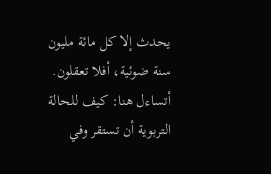يحدث إلا كل مائة مليون سنة ضوئية، أفلا تعقلون.
أتساءل هنا: كيف للحالة التربوية أن تستقر وفي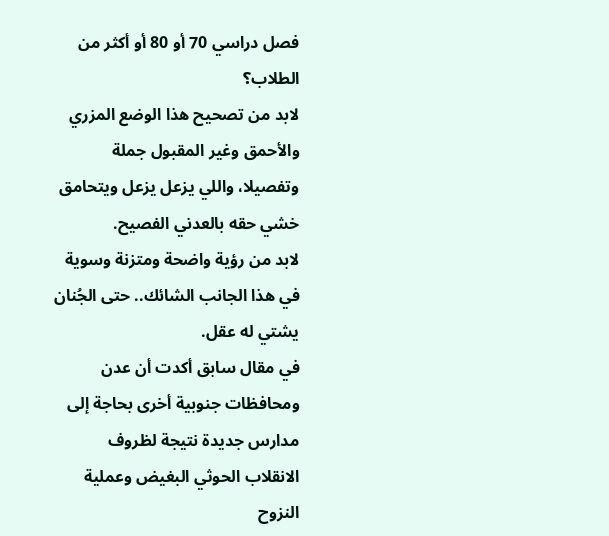فصل دراسي 70 أو 80 أو أكثر من الطلاب؟
لابد من تصحيح هذا الوضع المزري والأحمق وغير المقبول جملة وتفصيلا، واللي يزعل يزعل ويتحامق خشي حقه بالعدني الفصيح.
لابد من رؤية واضحة ومتزنة وسوية في هذا الجانب الشائك.. حتى الجُنان يشتي له عقل.
في مقال سابق أكدت أن عدن ومحافظات جنوبية أخرى بحاجة إلى مدارس جديدة نتيجة لظروف الانقلاب الحوثي البغيض وعملية النزوح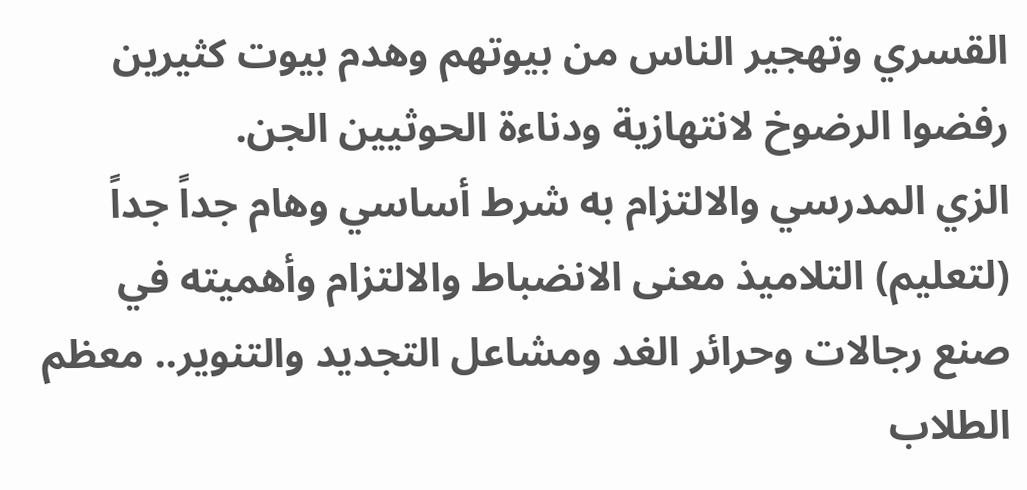القسري وتهجير الناس من بيوتهم وهدم بيوت كثيرين رفضوا الرضوخ لانتهازية ودناءة الحوثيين الجن.
الزي المدرسي والالتزام به شرط أساسي وهام جداً جداً (لتعليم) التلاميذ معنى الانضباط والالتزام وأهميته في صنع رجالات وحرائر الغد ومشاعل التجديد والتنوير.. معظم الطلاب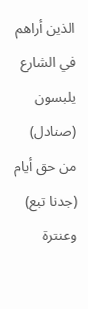الذين أراهم في الشارع يلبسون (صنادل) من حق أيام (جدنا تبع) وعنترة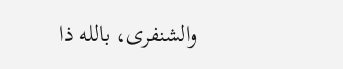والشنفرى، بالله ذا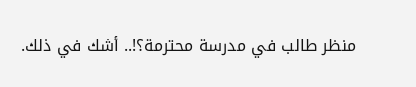منظر طالب في مدرسة محترمة؟!.. أشك في ذلك.